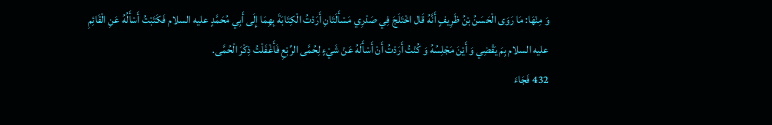وَ مِنْهَا: مَا رَوَى الْحَسَنُ بْنُ ظَرِيفٍ أَنَّهُ قَال اخْتَلَجَ فِي صَدْرِي مَسْأَلَتَانِ أَرَدْتُ الْكِتَابَةَ بِهِمَا إِلَى أَبِي مُحَمَّدٍ عليه السلام فَكَتَبْتُ أَسْأَلُهُ عَنِ الْقَائِمِ عليه السلام بِمَ يَقْضِي وَ أَيْنَ مَجْلِسُهُ وَ كُنْتُ أَرَدْتُ أَنْ أَسْأَلَهُ عَنْ شَيْءٍ لِحُمَّى الرِّبْعِ فَأَغْفَلْتُ ذِكْرَ الْحُمَّى.
432 فَجَاءَ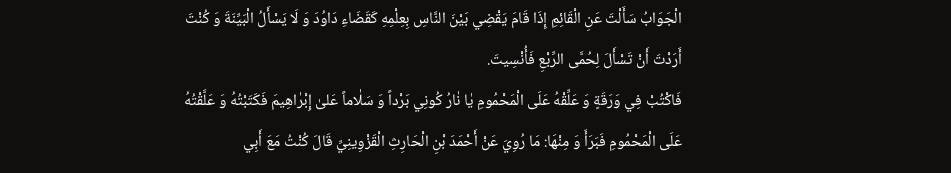الْجَوَابُ سَأَلْتَ عَنِ الْقَائِمِ إِذَا قَامَ يَقْضِي بَيْنَ النَّاسِ بِعِلْمِهِ كَقَضَاءِ دَاوُدَ وَ لَا يَسْأَلُ الْبَيِّنَةَ وَ كُنْتَ أَرَدْتَ أَنْ تَسْأَلَ لِحُمَّى الرِّبْعِ فَأُنْسِيتَ.
فَاكْتُبْ فِي وَرَقَةٍ وَ عَلِّقْهُ عَلَى الْمَحْمُومِ يٰا نٰارُ كُونِي بَرْداً وَ سَلٰاماً عَلىٰ إِبْرٰاهِيمَ فَكَتَبْتُهُ وَ عَلَّقْتُهُ عَلَى الْمَحْمُومِ فَبَرَأَ وَ مِنْهَا: مَا رُوِيَ عَنْ أَحْمَدَ بْنِ الْحَارِثِ الْقَزْوِينِيِّ قَالَ كُنْتُ مَعَ أَبِي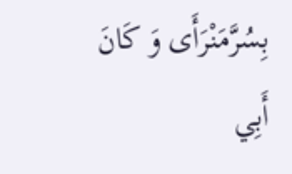بِسُرَّمَنْرَأَى وَ كَانَ أَبِي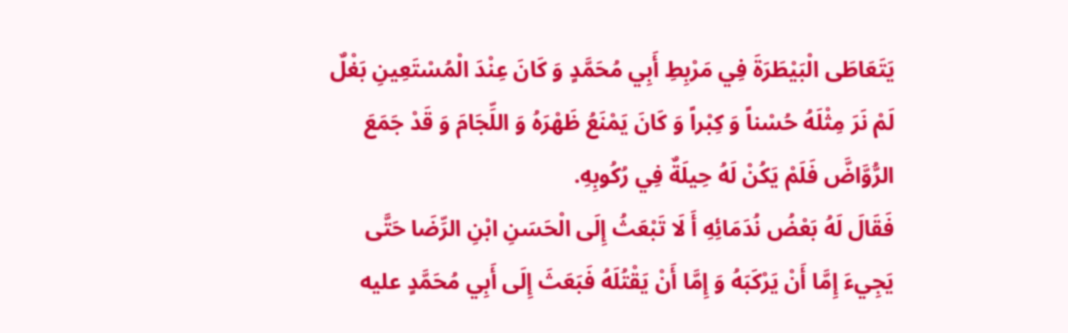يَتَعَاطَى الْبَيْطَرَةَ فِي مَرْبِطِ أَبِي مُحَمَّدٍ وَ كَانَ عِنْدَ الْمُسْتَعِينِ بَغْلٌ لَمْ نَرَ مِثْلَهُ حُسْناً وَ كِبْراً وَ كَانَ يَمْنَعُ ظَهْرَهُ وَ اللِّجَامَ وَ قَدْ جَمَعَ الرُّوَّاضَّ فَلَمْ يَكُنْ لَهُ حِيلَةٌ فِي رُكُوبِهِ.
فَقَالَ لَهُ بَعْضُ نُدَمَائِهِ أَ لَا تَبْعَثُ إِلَى الْحَسَنِ ابْنِ الرِّضَا حَتَّى يَجِيءَ إِمَّا أَنْ يَرْكَبَهُ وَ إِمَّا أَنْ يَقْتُلَهُ فَبَعَثَ إِلَى أَبِي مُحَمَّدٍ عليه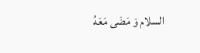السلام وَ مَضَى مَعَهُ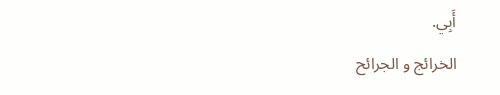أَبِي.
الخرائج و الجرائح